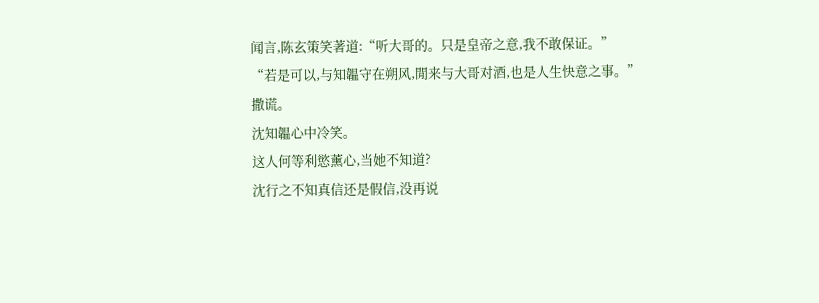闻言,陈玄策笑著道:“听大哥的。只是皇帝之意,我不敢保证。”
“若是可以,与知韞守在朔风,閒来与大哥对酒,也是人生快意之事。”
撒谎。
沈知韞心中冷笑。
这人何等利慾薰心,当她不知道?
沈行之不知真信还是假信,没再说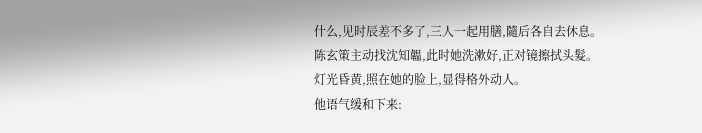什么,见时辰差不多了,三人一起用膳,隨后各自去休息。
陈玄策主动找沈知韞,此时她洗漱好,正对镜擦拭头髮。
灯光昏黄,照在她的脸上,显得格外动人。
他语气缓和下来: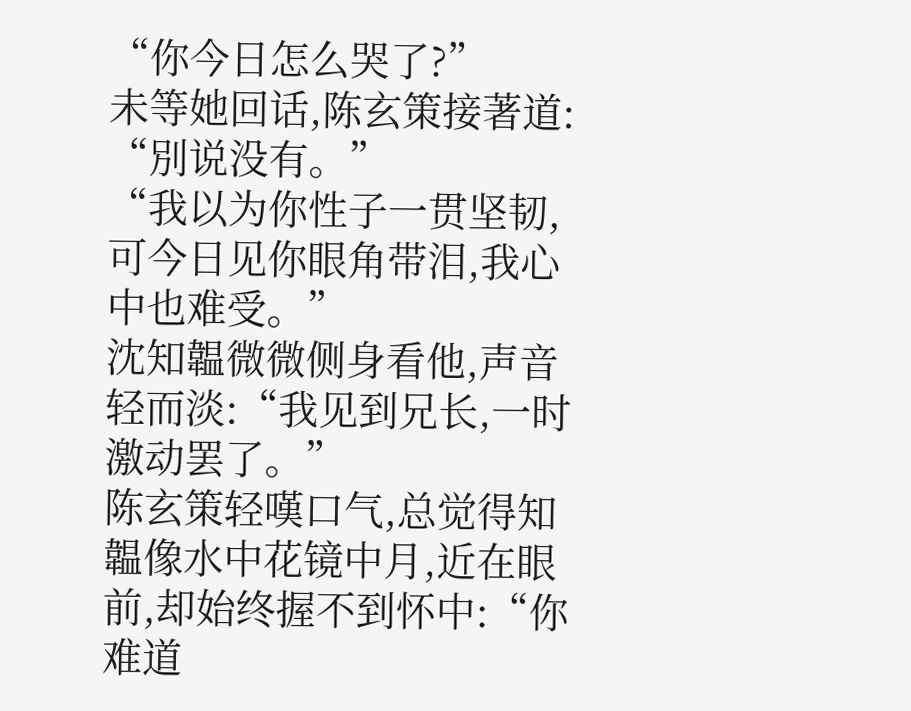“你今日怎么哭了?”
未等她回话,陈玄策接著道:
“別说没有。”
“我以为你性子一贯坚韧,可今日见你眼角带泪,我心中也难受。”
沈知韞微微侧身看他,声音轻而淡:“我见到兄长,一时激动罢了。”
陈玄策轻嘆口气,总觉得知韞像水中花镜中月,近在眼前,却始终握不到怀中:“你难道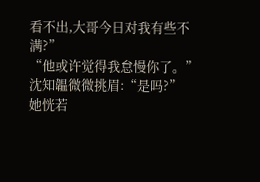看不出,大哥今日对我有些不满?”
“他或许觉得我怠慢你了。”
沈知韞微微挑眉:“是吗?”
她恍若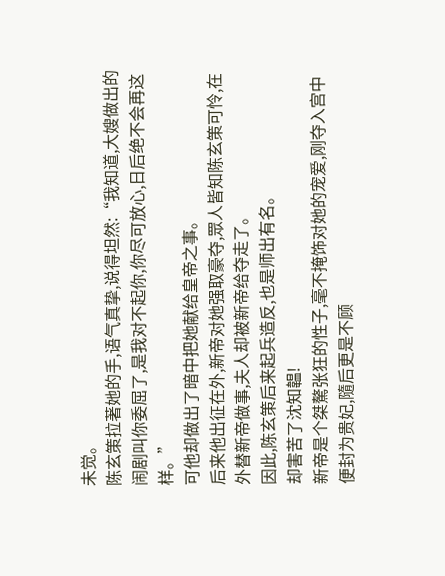未觉。
陈玄策拉著她的手,语气真挚,说得坦然:“我知道,大嫂做出的闹剧叫你委屈了,是我对不起你,你尽可放心,日后绝不会再这样。”
可他却做出了暗中把她献给皇帝之事。
后来他出征在外,新帝对她强取豪夺,眾人皆知陈玄策可怜,在外替新帝做事,夫人却被新帝给夺走了。
因此,陈玄策后来起兵造反,也是师出有名。
却害苦了沈知韞!
新帝是个桀驁张狂的性子,毫不掩饰对她的宠爱,刚夺入宫中便封为贵妃,隨后更是不顾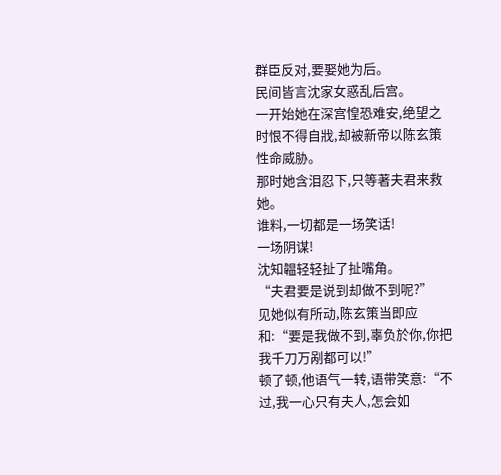群臣反对,要娶她为后。
民间皆言沈家女惑乱后宫。
一开始她在深宫惶恐难安,绝望之时恨不得自戕,却被新帝以陈玄策性命威胁。
那时她含泪忍下,只等著夫君来救她。
谁料,一切都是一场笑话!
一场阴谋!
沈知韞轻轻扯了扯嘴角。
“夫君要是说到却做不到呢?”
见她似有所动,陈玄策当即应和:“要是我做不到,辜负於你,你把我千刀万剐都可以!”
顿了顿,他语气一转,语带笑意:“不过,我一心只有夫人,怎会如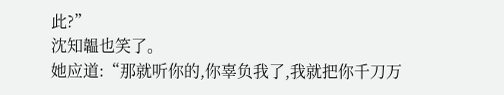此?”
沈知韞也笑了。
她应道:“那就听你的,你辜负我了,我就把你千刀万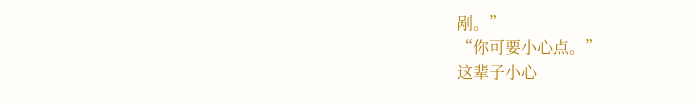剐。”
“你可要小心点。”
这辈子小心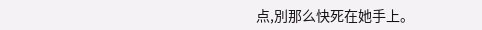点,別那么快死在她手上。